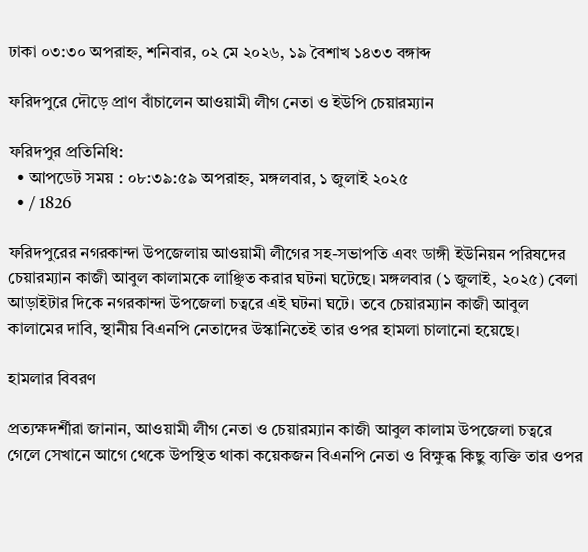ঢাকা ০৩:৩০ অপরাহ্ন, শনিবার, ০২ মে ২০২৬, ১৯ বৈশাখ ১৪৩৩ বঙ্গাব্দ

ফরিদপুরে দৌড়ে প্রাণ বাঁচালেন আওয়ামী লীগ নেতা ও ইউপি চেয়ারম্যান

ফরিদপুর প্রতিনিধি:
  • আপডেট সময় : ০৮:৩৯:৫৯ অপরাহ্ন, মঙ্গলবার, ১ জুলাই ২০২৫
  • / 1826

ফরিদপুরের নগরকান্দা উপজেলায় আওয়ামী লীগের সহ-সভাপতি এবং ডাঙ্গী ইউনিয়ন পরিষদের চেয়ারম্যান কাজী আবুল কালামকে লাঞ্ছিত করার ঘটনা ঘটেছে। মঙ্গলবার (১ জুলাই, ২০২৫) বেলা আড়াইটার দিকে নগরকান্দা উপজেলা চত্বরে এই ঘটনা ঘটে। তবে চেয়ারম্যান কাজী আবুল কালামের দাবি, স্থানীয় বিএনপি নেতাদের উস্কানিতেই তার ওপর হামলা চালানো হয়েছে।

হামলার বিবরণ

প্রত্যক্ষদর্শীরা জানান, আওয়ামী লীগ নেতা ও চেয়ারম্যান কাজী আবুল কালাম উপজেলা চত্বরে গেলে সেখানে আগে থেকে উপস্থিত থাকা কয়েকজন বিএনপি নেতা ও বিক্ষুব্ধ কিছু ব্যক্তি তার ওপর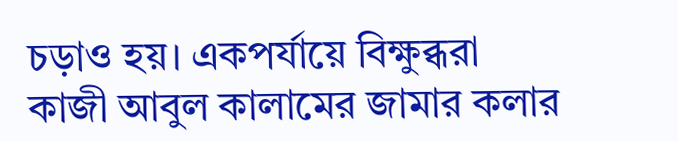চড়াও হয়। একপর্যায়ে বিক্ষুব্ধরা কাজী আবুল কালামের জামার কলার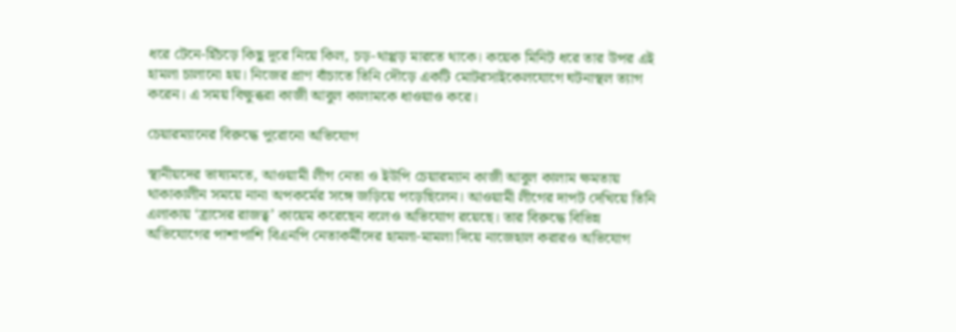ধরে টেনে-হিঁচড়ে কিছু দূরে নিয়ে কিল, চড়-থাপ্পড় মারতে থাকে। কয়েক মিনিট ধরে তার উপর এই হামলা চালানো হয়। নিজের প্রাণ বাঁচাতে তিনি দৌড়ে একটি মোটরসাইকেলযোগে ঘটনাস্থল ত্যাগ করেন। এ সময় বিক্ষুব্ধরা কাজী আবুল কালামকে ধাওয়াও করে।

চেয়ারম্যানের বিরুদ্ধে পুরোনো অভিযোগ

স্থানীয়দের ভাষ্যমতে, আওয়ামী লীগ নেতা ও ইউপি চেয়ারম্যান কাজী আবুল কালাম ক্ষমতায় থাকাকালীন সময়ে নানা অপকর্মের সঙ্গে জড়িয়ে পড়েছিলেন। আওয়ামী লীগের দাপট দেখিয়ে তিনি এলাকায় ‘ত্রাসের রাজত্ব’ কায়েম করেছেন বলেও অভিযোগ রয়েছে। তার বিরুদ্ধে বিভিন্ন অভিযোগের পাশাপাশি বিএনপি নেতাকর্মীদের হামলা-মামলা দিয়ে নাজেহাল করারও অভিযোগ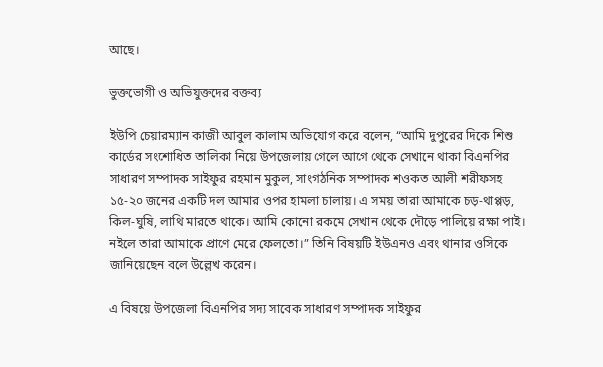আছে।

ভুক্তভোগী ও অভিযুক্তদের বক্তব্য

ইউপি চেয়ারম্যান কাজী আবুল কালাম অভিযোগ করে বলেন, “আমি দুপুরের দিকে শিশু কার্ডের সংশোধিত তালিকা নিয়ে উপজেলায় গেলে আগে থেকে সেখানে থাকা বিএনপির সাধারণ সম্পাদক সাইফুর রহমান মুকুল, সাংগঠনিক সম্পাদক শওকত আলী শরীফসহ ১৫-২০ জনের একটি দল আমার ওপর হামলা চালায়। এ সময় তারা আমাকে চড়-থাপ্পড়, কিল-ঘুষি, লাথি মারতে থাকে। আমি কোনো রকমে সেখান থেকে দৌড়ে পালিয়ে রক্ষা পাই। নইলে তারা আমাকে প্রাণে মেরে ফেলতো।” তিনি বিষয়টি ইউএনও এবং থানার ওসিকে জানিয়েছেন বলে উল্লেখ করেন।

এ বিষয়ে উপজেলা বিএনপির সদ্য সাবেক সাধারণ সম্পাদক সাইফুর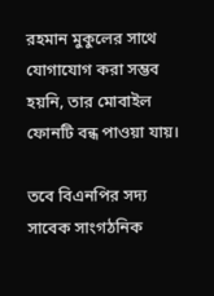রহমান মুকুলের সাথে যোগাযোগ করা সম্ভব হয়নি, তার মোবাইল ফোনটি বন্ধ পাওয়া যায়।

তবে বিএনপির সদ্য সাবেক সাংগঠনিক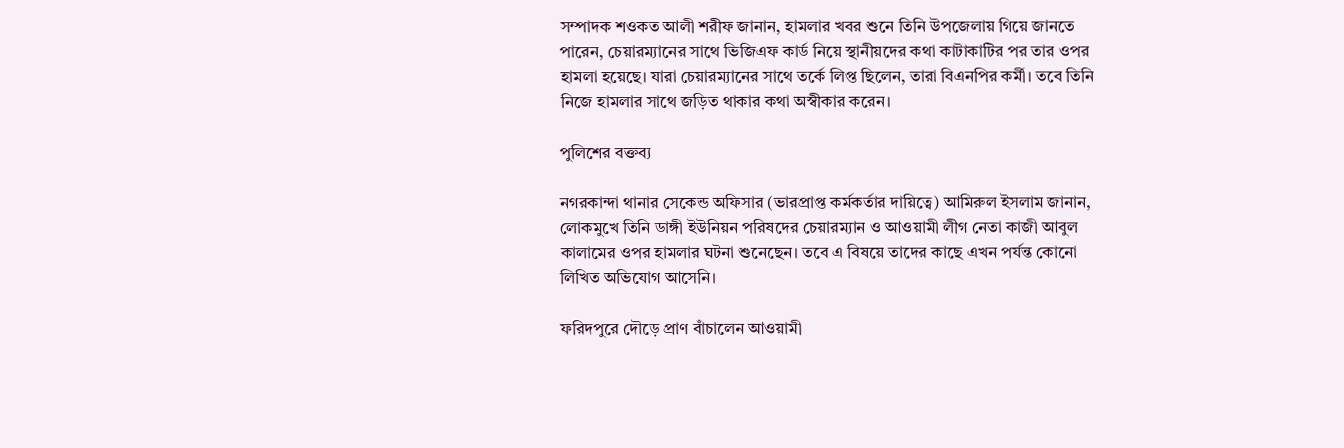সম্পাদক শওকত আলী শরীফ জানান, হামলার খবর শুনে তিনি উপজেলায় গিয়ে জানতে পারেন, চেয়ারম্যানের সাথে ভিজিএফ কার্ড নিয়ে স্থানীয়দের কথা কাটাকাটির পর তার ওপর হামলা হয়েছে। যারা চেয়ারম্যানের সাথে তর্কে লিপ্ত ছিলেন, তারা বিএনপির কর্মী। তবে তিনি নিজে হামলার সাথে জড়িত থাকার কথা অস্বীকার করেন।

পুলিশের বক্তব্য

নগরকান্দা থানার সেকেন্ড অফিসার (ভারপ্রাপ্ত কর্মকর্তার দায়িত্বে) আমিরুল ইসলাম জানান, লোকমুখে তিনি ডাঙ্গী ইউনিয়ন পরিষদের চেয়ারম্যান ও আওয়ামী লীগ নেতা কাজী আবুল কালামের ওপর হামলার ঘটনা শুনেছেন। তবে এ বিষয়ে তাদের কাছে এখন পর্যন্ত কোনো লিখিত অভিযোগ আসেনি।

ফরিদপুরে দৌড়ে প্রাণ বাঁচালেন আওয়ামী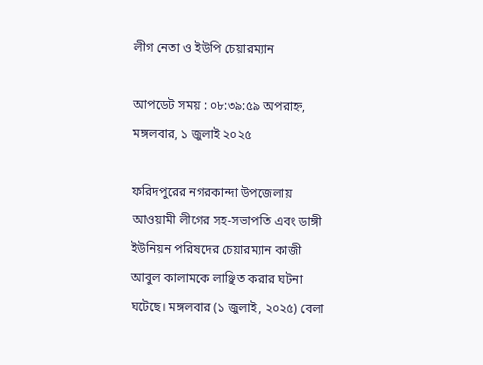লীগ নেতা ও ইউপি চেয়ারম্যান

আপডেট সময় : ০৮:৩৯:৫৯ অপরাহ্ন, মঙ্গলবার, ১ জুলাই ২০২৫

ফরিদপুরের নগরকান্দা উপজেলায় আওয়ামী লীগের সহ-সভাপতি এবং ডাঙ্গী ইউনিয়ন পরিষদের চেয়ারম্যান কাজী আবুল কালামকে লাঞ্ছিত করার ঘটনা ঘটেছে। মঙ্গলবার (১ জুলাই, ২০২৫) বেলা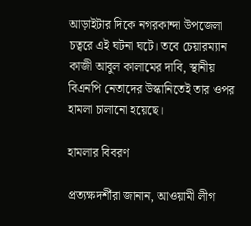আড়াইটার দিকে নগরকান্দা উপজেলা চত্বরে এই ঘটনা ঘটে। তবে চেয়ারম্যান কাজী আবুল কালামের দাবি, স্থানীয় বিএনপি নেতাদের উস্কানিতেই তার ওপর হামলা চালানো হয়েছে।

হামলার বিবরণ

প্রত্যক্ষদর্শীরা জানান, আওয়ামী লীগ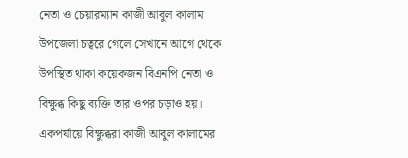নেতা ও চেয়ারম্যান কাজী আবুল কালাম উপজেলা চত্বরে গেলে সেখানে আগে থেকে উপস্থিত থাকা কয়েকজন বিএনপি নেতা ও বিক্ষুব্ধ কিছু ব্যক্তি তার ওপর চড়াও হয়। একপর্যায়ে বিক্ষুব্ধরা কাজী আবুল কালামের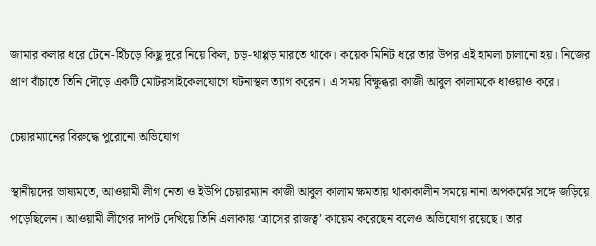জামার কলার ধরে টেনে-হিঁচড়ে কিছু দূরে নিয়ে কিল, চড়-থাপ্পড় মারতে থাকে। কয়েক মিনিট ধরে তার উপর এই হামলা চালানো হয়। নিজের প্রাণ বাঁচাতে তিনি দৌড়ে একটি মোটরসাইকেলযোগে ঘটনাস্থল ত্যাগ করেন। এ সময় বিক্ষুব্ধরা কাজী আবুল কালামকে ধাওয়াও করে।

চেয়ারম্যানের বিরুদ্ধে পুরোনো অভিযোগ

স্থানীয়দের ভাষ্যমতে, আওয়ামী লীগ নেতা ও ইউপি চেয়ারম্যান কাজী আবুল কালাম ক্ষমতায় থাকাকালীন সময়ে নানা অপকর্মের সঙ্গে জড়িয়ে পড়েছিলেন। আওয়ামী লীগের দাপট দেখিয়ে তিনি এলাকায় ‘ত্রাসের রাজত্ব’ কায়েম করেছেন বলেও অভিযোগ রয়েছে। তার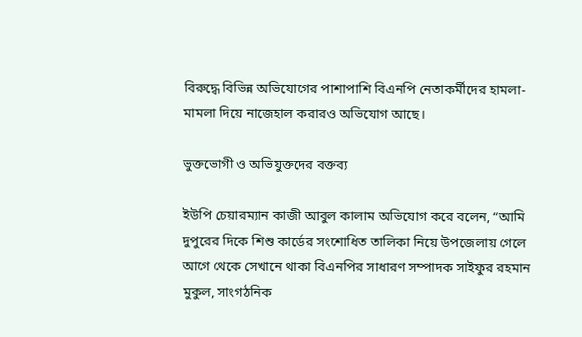বিরুদ্ধে বিভিন্ন অভিযোগের পাশাপাশি বিএনপি নেতাকর্মীদের হামলা-মামলা দিয়ে নাজেহাল করারও অভিযোগ আছে।

ভুক্তভোগী ও অভিযুক্তদের বক্তব্য

ইউপি চেয়ারম্যান কাজী আবুল কালাম অভিযোগ করে বলেন, “আমি দুপুরের দিকে শিশু কার্ডের সংশোধিত তালিকা নিয়ে উপজেলায় গেলে আগে থেকে সেখানে থাকা বিএনপির সাধারণ সম্পাদক সাইফুর রহমান মুকুল, সাংগঠনিক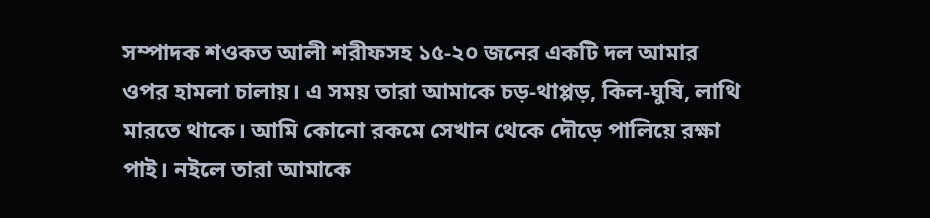সম্পাদক শওকত আলী শরীফসহ ১৫-২০ জনের একটি দল আমার ওপর হামলা চালায়। এ সময় তারা আমাকে চড়-থাপ্পড়, কিল-ঘুষি, লাথি মারতে থাকে। আমি কোনো রকমে সেখান থেকে দৌড়ে পালিয়ে রক্ষা পাই। নইলে তারা আমাকে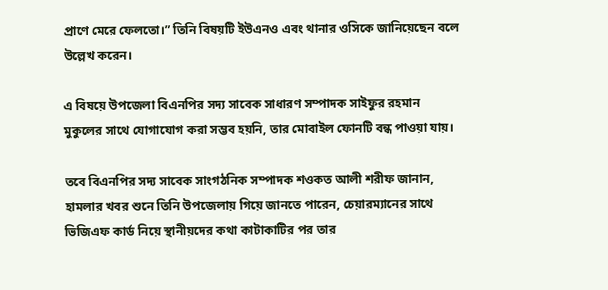প্রাণে মেরে ফেলতো।” তিনি বিষয়টি ইউএনও এবং থানার ওসিকে জানিয়েছেন বলে উল্লেখ করেন।

এ বিষয়ে উপজেলা বিএনপির সদ্য সাবেক সাধারণ সম্পাদক সাইফুর রহমান মুকুলের সাথে যোগাযোগ করা সম্ভব হয়নি, তার মোবাইল ফোনটি বন্ধ পাওয়া যায়।

তবে বিএনপির সদ্য সাবেক সাংগঠনিক সম্পাদক শওকত আলী শরীফ জানান, হামলার খবর শুনে তিনি উপজেলায় গিয়ে জানতে পারেন, চেয়ারম্যানের সাথে ভিজিএফ কার্ড নিয়ে স্থানীয়দের কথা কাটাকাটির পর তার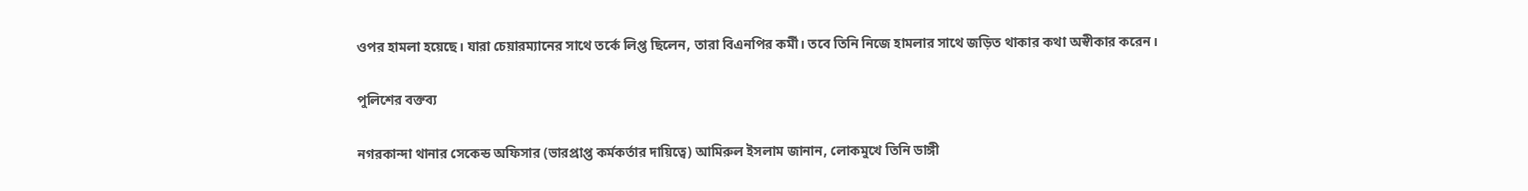ওপর হামলা হয়েছে। যারা চেয়ারম্যানের সাথে তর্কে লিপ্ত ছিলেন, তারা বিএনপির কর্মী। তবে তিনি নিজে হামলার সাথে জড়িত থাকার কথা অস্বীকার করেন।

পুলিশের বক্তব্য

নগরকান্দা থানার সেকেন্ড অফিসার (ভারপ্রাপ্ত কর্মকর্তার দায়িত্বে) আমিরুল ইসলাম জানান, লোকমুখে তিনি ডাঙ্গী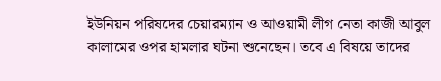ইউনিয়ন পরিষদের চেয়ারম্যান ও আওয়ামী লীগ নেতা কাজী আবুল কালামের ওপর হামলার ঘটনা শুনেছেন। তবে এ বিষয়ে তাদের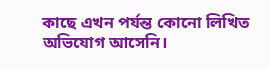কাছে এখন পর্যন্ত কোনো লিখিত অভিযোগ আসেনি।